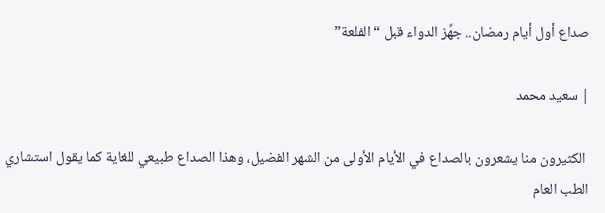صداع أول أيام رمضان.. جهِّز الدواء قبل “الفلعة”

| سعيد محمد

 الكثيرون منا يشعرون بالصداع في الأيام الأولى من الشهر الفضيل، وهذا الصداع طبيعي للغاية كما يقول استشاري الطب العام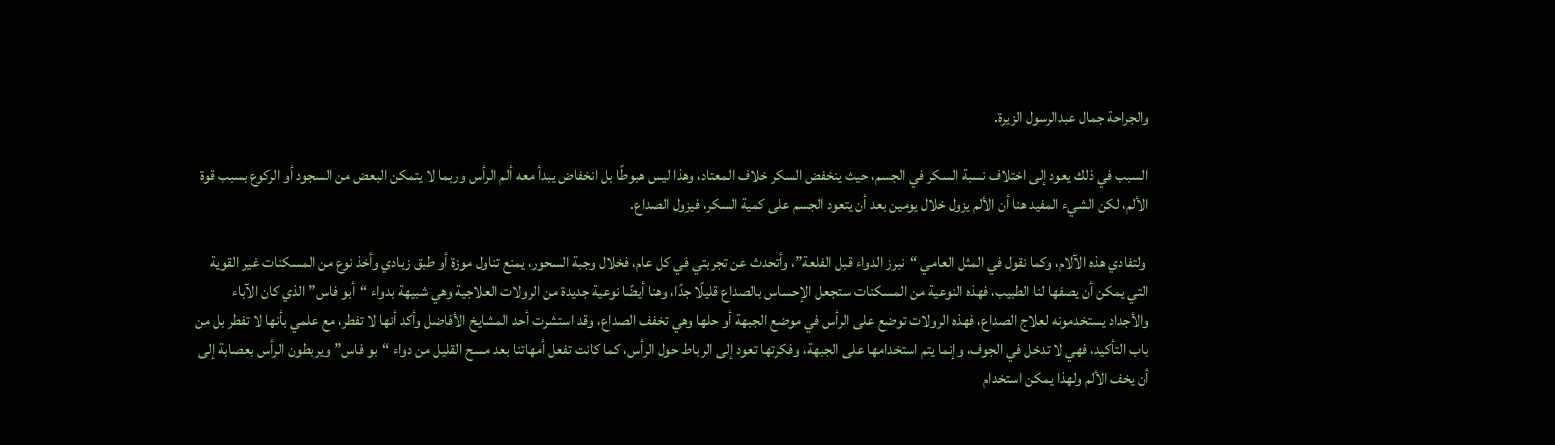والجراحة جمال عبدالرسول الزيرة.

السبب في ذلك يعود إلى اختلاف نسبة السكر في الجسم، حيث ينخفض السكر خلاف المعتاد، وهذا ليس هبوطًا بل انخفاض يبدأ معه ألم الرأس وربما لا يتمكن البعض من السجود أو الركوع بسبب قوة الألم، لكن الشيء المفيد هنا أن الألم يزول خلال يومين بعد أن يتعود الجسم على كمية السكر، فيزول الصداع.

 ولتفادي هذه الآلام، وكما نقول في المثل العامي “نبرز الدواء قبل الفلعة”، وأتحدث عن تجربتي في كل عام، فخلال وجبة السحور، يمنع تناول موزة أو طبق زبادي وأخذ نوع من المسكنات غير القوية التي يمكن أن يصفها لنا الطبيب، فهذه النوعية من المسكنات ستجعل الإحساس بالصداع قليلًا جدًا، وهنا أيضًا نوعية جديدة من الرولات العلاجية وهي شبيهة بدواء “أبو فاس” الذي كان الآباء والأجداد يستخدمونه لعلاج الصداع، فهذه الرولات توضع على الرأس في موضع الجبهة أو حلها وهي تخفف الصداع، وقد استشرت أحد المشايخ الأفاضل وأكد أنها لا تفطر، مع علمي بأنها لا تفطر بل من باب التأكيد، فهي لا تدخل في الجوف، وإنما يتم استخدامها على الجبهة، وفكرتها تعود إلى الرباط حول الرأس، كما كانت تفعل أمهاتنا بعد مسح القليل من دواء “بو فاس” ويربطون الرأس بعصابة إلى أن يخف الألم ولهذا يمكن استخدام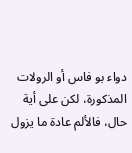دواء بو فاس أو الرولات المذكورة، لكن على أية حال، فالألم عادة ما يزول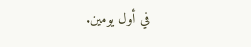في أول يومين.